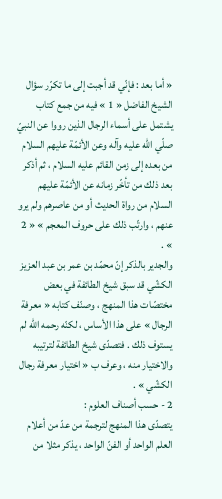« أما بعد : فإنّي قد أجبت إلى ما تكرّر سؤال الشيخ الفاضل « 1 » فيه من جمع كتاب يشتمل على أسماء الرجال الذين رووا عن النبيّ صلّي اللّه عليه وآله وعن الأئمّة عليهم السلام من بعده إلى زمن القائم عليه السلام ، ثم أذكر بعد ذلك من تأخّر زمانه عن الأئمّة عليهم السلام من رواة الحديث أو من عاصرهم ولم يرو عنهم ، وارتّب ذلك على حروف المعجم » « 2 » .
والجدير بالذكر إنّ محمّد بن عمر بن عبد العزيز الكشّي قد سبق شيخ الطائفة في بعض مختصّات هذا المنهج ، وصنّف كتابه « معرفة الرجال » على هذا الأساس ، لكنّه رحمه اللّه لم يستوف ذلك . فتصدّى شيخ الطائفة لترتيبه والاختيار منه ، وعرف ب « اختيار معرفة رجال الكشّي » .
2 - حسب أصناف العلوم :
يتصدّى هذا المنهج لترجمة من عدّ من أعلام العلم الواحد أو الفنّ الواحد ، يذكر مثلا من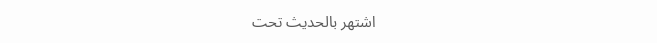اشتهر بالحديث تحت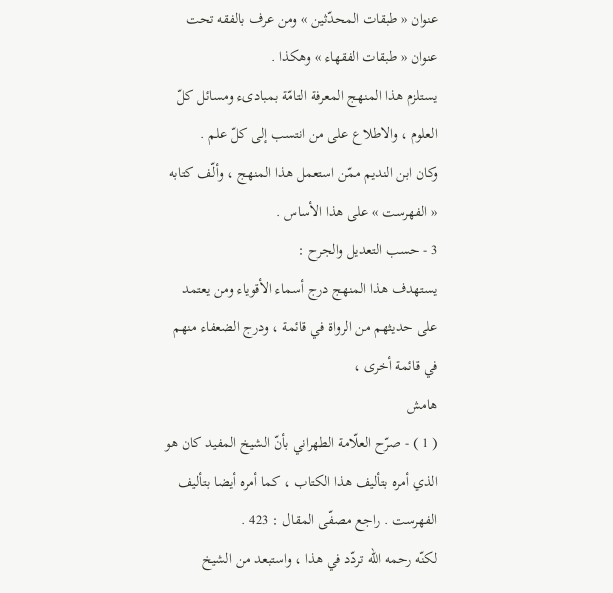عنوان « طبقات المحدّثين » ومن عرف بالفقه تحت عنوان « طبقات الفقهاء » وهكذا .
يستلزم هذا المنهج المعرفة التامّة بمبادىء ومسائل كلّ العلوم ، والاطلاع على من انتسب إلى كلّ علم .
وكان ابن النديم ممّن استعمل هذا المنهج ، وألّف كتابه « الفهرست » على هذا الأساس .
3 - حسب التعديل والجرح :
يستهدف هذا المنهج درج أسماء الأقوياء ومن يعتمد على حديثهم من الرواة في قائمة ، ودرج الضعفاء منهم في قائمة أخرى ،
هامش
( 1 ) - صرّح العلّامة الطهراني بأنّ الشيخ المفيد كان هو الذي أمره بتأليف هذا الكتاب ، كما أمره أيضا بتأليف الفهرست . راجع مصفّى المقال : 423 .
لكنّه رحمه اللّه تردّد في هذا ، واستبعد من الشيخ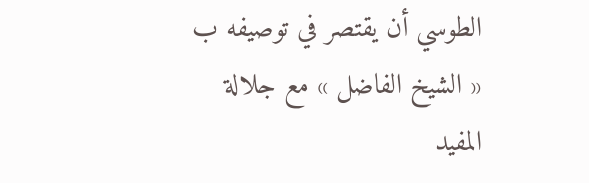الطوسي أن يقتصر في توصيفه ب « الشيخ الفاضل » مع جلالة المفيد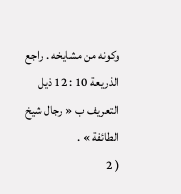وكونه من مشايخه . راجع الذريعة 10 : 12 ذيل التعريف ب « رجال شيخ الطائفة » .
( 2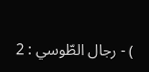) - رجال الطّوسي : 2